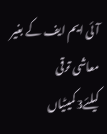آئی ایم ایف کے بغیر معاشی ترقی کیلئے3کمیٹیاں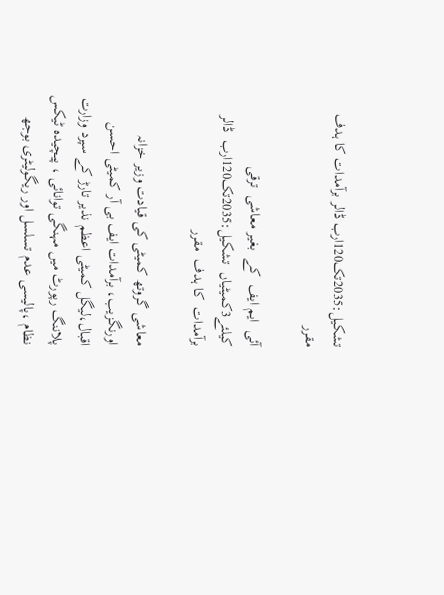تشکیل:2035تک120ارب ڈالر برآمدات کا ہدف مقرر

آئی  ایم ایف  کے  بغیر معاشی  ترقی  کیلئے3کمیٹیاں  تشکیل:2035تک120ارب  ڈالر برآمدات  کا ہدف  مقرر

معاشی گروتھ کمیٹی کی قیادت وزیر خزانہ اورنگزیب، برآمدات ایف بی آر کمیٹی احسن اقبال،لیگل کمیٹی اعظم نذیر تارڑ کے سپرد وزارت پلاننگ رپورٹ میں مہنگی توانائی ، پیچیدہ ٹیکس نظام ،پالیسی عدم تسلسل اور ریگولیٹری بوجھ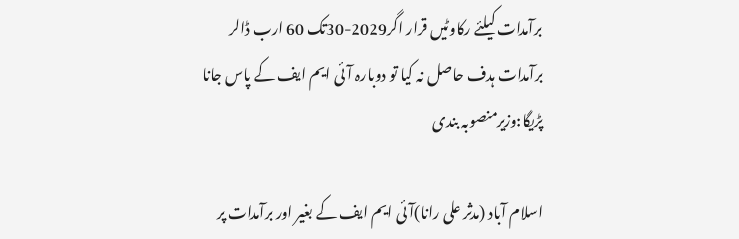برآمدات کیلئے رکاوٹیں قرار اگر2029-30تک 60 ارب ڈالر برآمدات ہدف حاصل نہ کیا تو دوبارہ آئی ایم ایف کے پاس جانا پڑیگا:وزیرمنصوبہ بندی

اسلام آباد (مدثر علی رانا)آئی ایم ایف کے بغیر اور برآمدات پر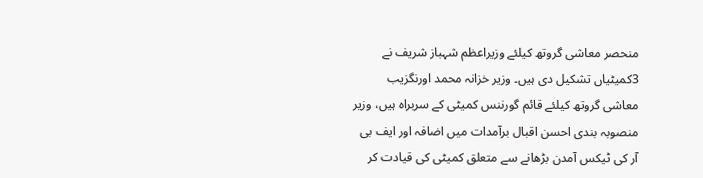منحصر معاشی گروتھ کیلئے وزیراعظم شہباز شریف نے 3کمیٹیاں تشکیل دی ہیں۔ وزیر خزانہ محمد اورنگزیب معاشی گروتھ کیلئے قائم گورننس کمیٹی کے سربراہ ہیں، وزیر منصوبہ بندی احسن اقبال برآمدات میں اضافہ اور ایف بی آر کی ٹیکس آمدن بڑھانے سے متعلق کمیٹی کی قیادت کر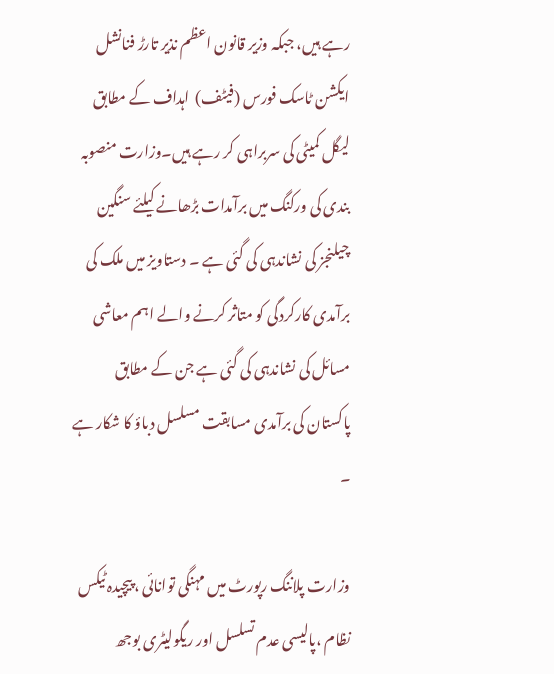رہے ہیں، جبکہ وزیر قانون اعظم نذیر تارڑ فنانشل ایکشن ٹاسک فورس (فیٹف)  اہداف کے مطابق لیگل کمیٹی کی سربراہی کر رہے ہیں۔وزارت منصوبہ بندی کی ورکنگ میں برآمدات بڑھانے کیلئے سنگین چیلنجز کی نشاندہی کی گئی ہے ۔ دستاویز میں ملک کی برآمدی کارکردگی کو متاثر کرنے والے اہم معاشی مسائل کی نشاندہی کی گئی ہے جن کے مطابق پاکستان کی برآمدی مسابقت مسلسل دباؤ کا شکار ہے ۔

وزارت پلاننگ رپورٹ میں مہنگی توانائی ، پیچیدہ ٹیکس نظام ،پالیسی عدم تسلسل اور ریگولیٹری بوجھ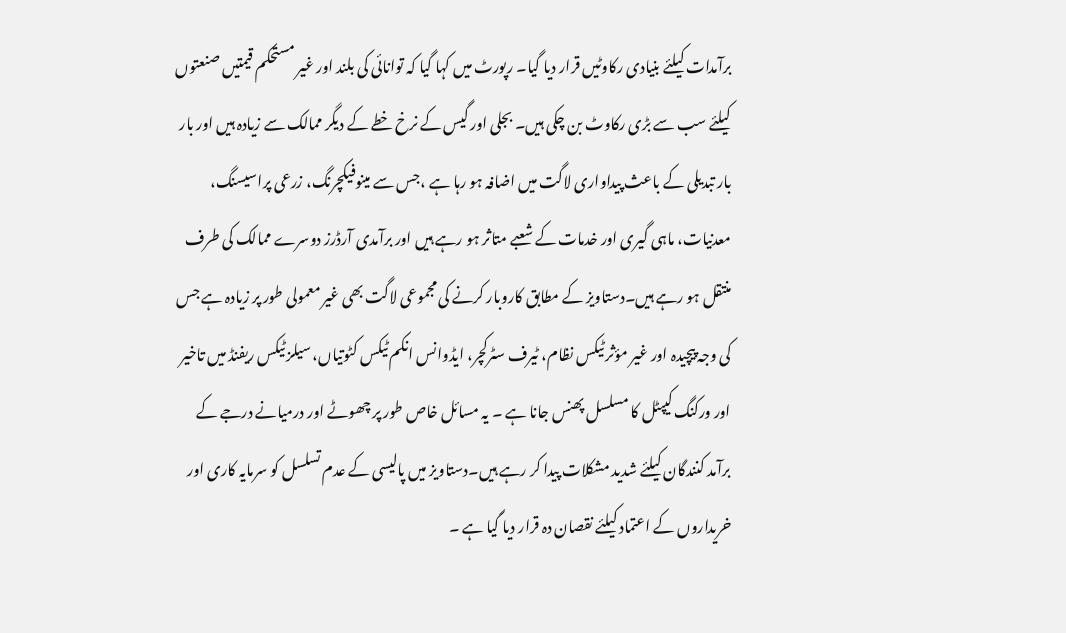برآمدات کیلئے بنیادی رکاوٹیں قرار دیا گیا۔ رپورٹ میں کہا گیا کہ توانائی کی بلند اور غیر مستحکم قیمتیں صنعتوں کیلئے سب سے بڑی رکاوٹ بن چکی ہیں۔ بجلی اور گیس کے نرخ خطے کے دیگر ممالک سے زیادہ ہیں اور بار بار تبدیلی کے باعث پیداواری لاگت میں اضافہ ہو رہا ہے ،جس سے مینوفیکچرنگ، زرعی پراسیسنگ، معدنیات، ماہی گیری اور خدمات کے شعبے متاثر ہو رہے ہیں اور برآمدی آرڈرز دوسرے ممالک کی طرف منتقل ہو رہے ہیں۔دستاویز کے مطابق کاروبار کرنے کی مجموعی لاگت بھی غیر معمولی طور پر زیادہ ہے جس کی وجہ پیچیدہ اور غیر مؤثر ٹیکس نظام، ٹیرف سٹرکچر، ایڈوانس انکم ٹیکس کٹوتیاں، سیلز ٹیکس ریفنڈ میں تاخیر اور ورکنگ کیپٹل کا مسلسل پھنس جانا ہے ۔ یہ مسائل خاص طور پر چھوٹے اور درمیانے درجے کے برآمد کنندگان کیلئے شدید مشکلات پیدا کر رہے ہیں۔دستاویز میں پالیسی کے عدم تسلسل کو سرمایہ کاری اور خریداروں کے اعتماد کیلئے نقصان دہ قرار دیا گیا ہے ۔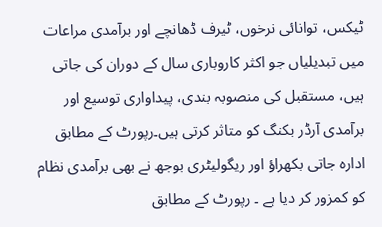ٹیکس، توانائی نرخوں، ٹیرف ڈھانچے اور برآمدی مراعات میں تبدیلیاں جو اکثر کاروباری سال کے دوران کی جاتی ہیں، مستقبل کی منصوبہ بندی، پیداواری توسیع اور برآمدی آرڈر بکنگ کو متاثر کرتی ہیں۔رپورٹ کے مطابق ادارہ جاتی بکھراؤ اور ریگولیٹری بوجھ نے بھی برآمدی نظام کو کمزور کر دیا ہے ۔ رپورٹ کے مطابق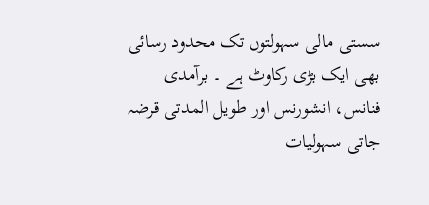سستی مالی سہولتوں تک محدود رسائی بھی ایک بڑی رکاوٹ ہے ۔ برآمدی فنانس، انشورنس اور طویل المدتی قرضہ جاتی سہولیات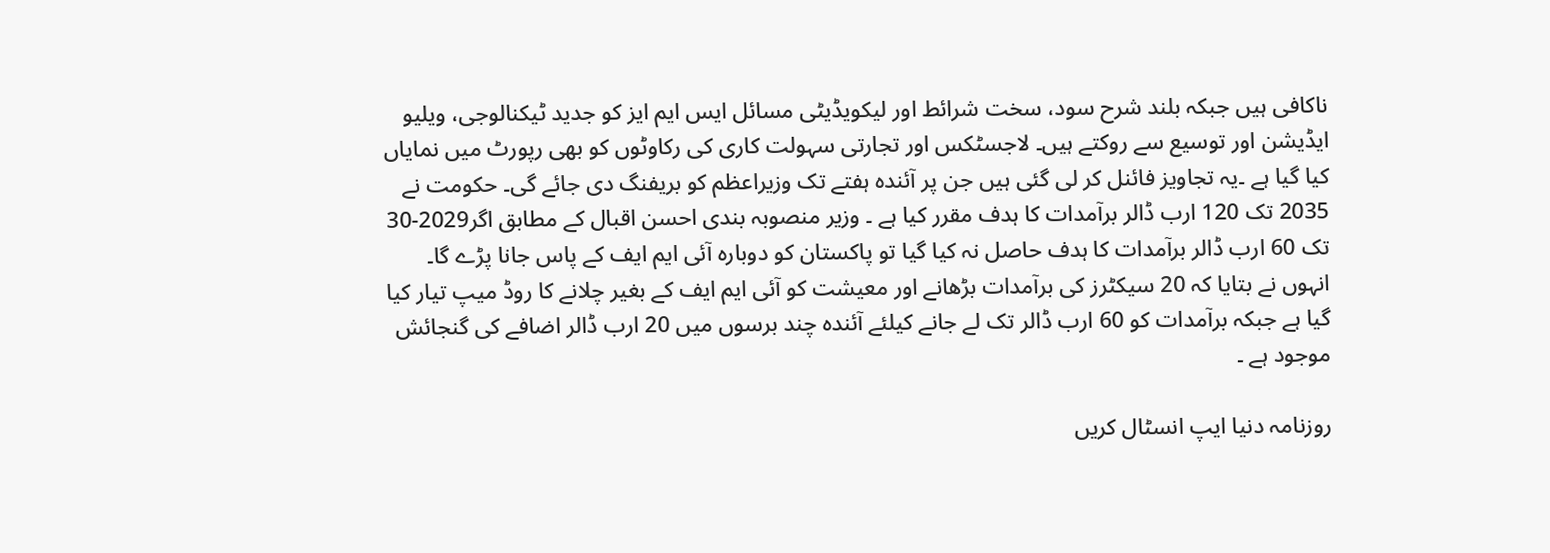ناکافی ہیں جبکہ بلند شرح سود، سخت شرائط اور لیکویڈیٹی مسائل ایس ایم ایز کو جدید ٹیکنالوجی، ویلیو ایڈیشن اور توسیع سے روکتے ہیں۔ لاجسٹکس اور تجارتی سہولت کاری کی رکاوٹوں کو بھی رپورٹ میں نمایاں کیا گیا ہے ۔یہ تجاویز فائنل کر لی گئی ہیں جن پر آئندہ ہفتے تک وزیراعظم کو بریفنگ دی جائے گی۔ حکومت نے 2035 تک 120 ارب ڈالر برآمدات کا ہدف مقرر کیا ہے ۔ وزیر منصوبہ بندی احسن اقبال کے مطابق اگر2029-30 تک 60 ارب ڈالر برآمدات کا ہدف حاصل نہ کیا گیا تو پاکستان کو دوبارہ آئی ایم ایف کے پاس جانا پڑے گا۔ انہوں نے بتایا کہ 20 سیکٹرز کی برآمدات بڑھانے اور معیشت کو آئی ایم ایف کے بغیر چلانے کا روڈ میپ تیار کیا گیا ہے جبکہ برآمدات کو 60 ارب ڈالر تک لے جانے کیلئے آئندہ چند برسوں میں 20 ارب ڈالر اضافے کی گنجائش موجود ہے ۔

روزنامہ دنیا ایپ انسٹال کریں